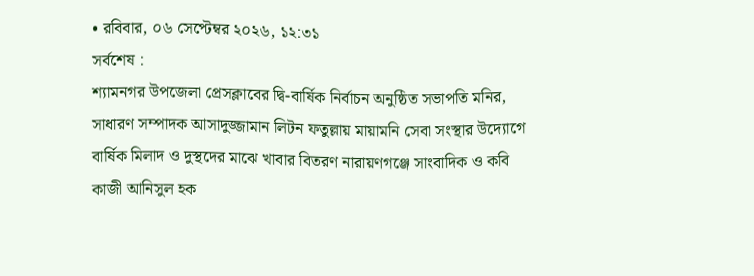• রবিবার, ০৬ সেপ্টেম্বর ২০২৬, ১২:৩১
সর্বশেষ :
শ্যামনগর উপজেলা প্রেসক্লাবের দ্বি-বার্ষিক নির্বাচন অনুষ্ঠিত সভাপতি মনির, সাধারণ সম্পাদক আসাদুজ্জামান লিটন ফতুল্লায় মায়ামনি সেবা সংস্থার উদ্যোগে বার্ষিক মিলাদ ও দুস্থদের মাঝে খাবার বিতরণ নারায়ণগঞ্জে সাংবাদিক ও কবি কাজী আনিসুল হক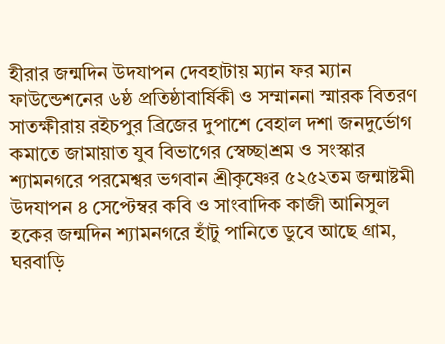হীরার জন্মদিন উদযাপন দেবহাটায় ম্যান ফর ম্যান ফাউন্ডেশনের ৬ষ্ঠ প্রতিষ্ঠাবার্ষিকী ও সম্মাননা স্মারক বিতরণ সাতক্ষীরায় রইচপুর ব্রিজের দুপাশে বেহাল দশা জনদুর্ভোগ কমাতে জামায়াত যুব বিভাগের স্বেচ্ছাশ্রম ও সংস্কার শ্যামনগরে পরমেশ্বর ভগবান শ্রীকৃষ্ণের ৫২৫২তম জন্মাষ্টমী উদযাপন ৪ সেপ্টেম্বর কবি ও সাংবাদিক কাজী আনিসুল হকের জন্মদিন শ্যামনগরে হাঁটু পানিতে ডুবে আছে গ্রাম, ঘরবাড়ি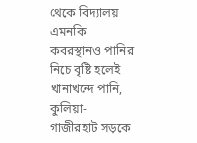থেকে বিদ্যালয় এমনকি কবরস্থানও পানির নিচে বৃষ্টি হলেই খানাখন্দে পানি, কুলিয়া-গাজীরহাট সড়কে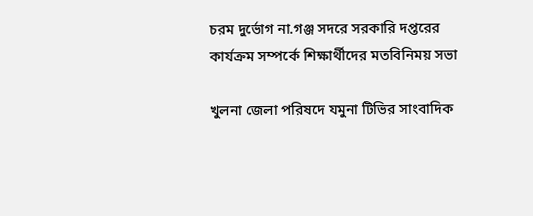চরম দুর্ভোগ না.গঞ্জ সদরে সরকারি দপ্তরের কার্যক্রম সম্পর্কে শিক্ষার্থীদের মতবিনিময় সভা

খুলনা জেলা পরিষদে যমুনা টিভির সাংবাদিক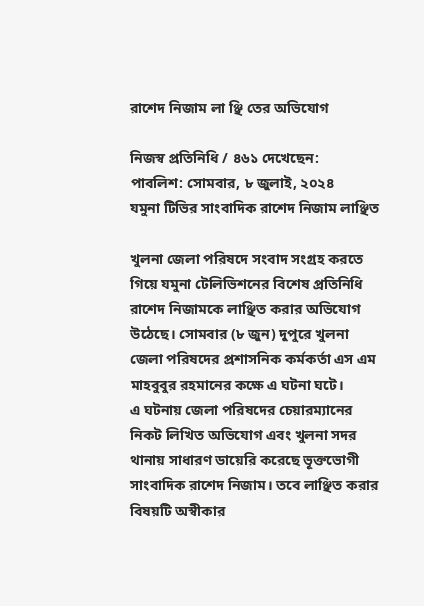রাশেদ নিজাম লা ঞ্ছি তের অভিযোগ

নিজস্ব প্রতিনিধি / ৪৬১ দেখেছেন:
পাবলিশ: সোমবার, ৮ জুলাই, ২০২৪
যমুনা টিভির সাংবাদিক রাশেদ নিজাম লাঞ্ছিত

খুলনা জেলা পরিষদে সংবাদ সংগ্রহ করতে গিয়ে যমুনা টেলিভিশনের বিশেষ প্রতিনিধি রাশেদ নিজামকে লাঞ্ছিত করার অভিযোগ উঠেছে। সোমবার (৮ জুন) দুপুরে খুলনা জেলা পরিষদের প্রশাসনিক কর্মকর্তা এস এম মাহবুবুর রহমানের কক্ষে এ ঘটনা ঘটে।
এ ঘটনায় জেলা পরিষদের চেয়ারম্যানের নিকট লিখিত অভিযোগ এবং খুলনা সদর থানায় সাধারণ ডায়েরি করেছে ভূক্তভোগী সাংবাদিক রাশেদ নিজাম। তবে লাঞ্ছিত করার বিষয়টি অস্বীকার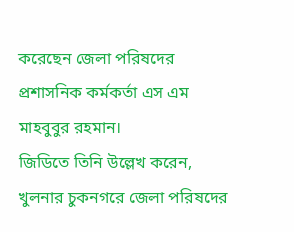করেছেন জেলা পরিষদের প্রশাসনিক কর্মকর্তা এস এম মাহবুবুর রহমান।
জিডিতে তিনি উল্লেখ করেন, খুলনার চুকনগরে জেলা পরিষদের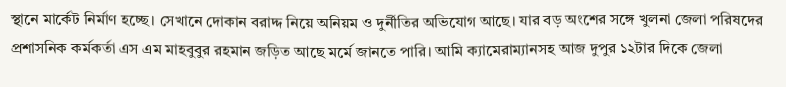স্থানে মার্কেট নির্মাণ হচ্ছে। সেখানে দোকান বরাদ্দ নিয়ে অনিয়ম ও দুর্নীতির অভিযোগ আছে। যার বড় অংশের সঙ্গে খুলনা জেলা পরিষদের প্রশাসনিক কর্মকর্তা এস এম মাহবুবুর রহমান জড়িত আছে মর্মে জানতে পারি। আমি ক্যামেরাম্যানসহ আজ দুপুর ১২টার দিকে জেলা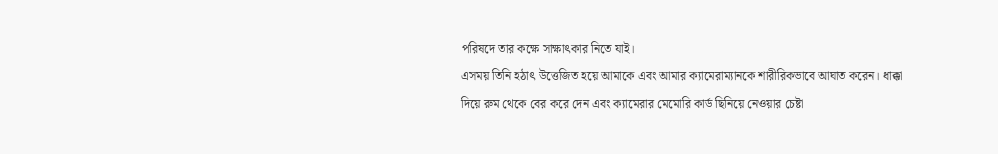পরিষদে তার কক্ষে সাক্ষাৎকার নিতে যাই।
এসময় তিনি হঠাৎ উত্তেজিত হয়ে আমাকে এবং আমার ক্যামেরাম্যানকে শারীরিকভাবে আঘাত করেন। ধাক্কা দিয়ে রুম থেকে বের করে দেন এবং ক্যামেরার মেমোরি কার্ড ছিনিয়ে নেওয়ার চেষ্টা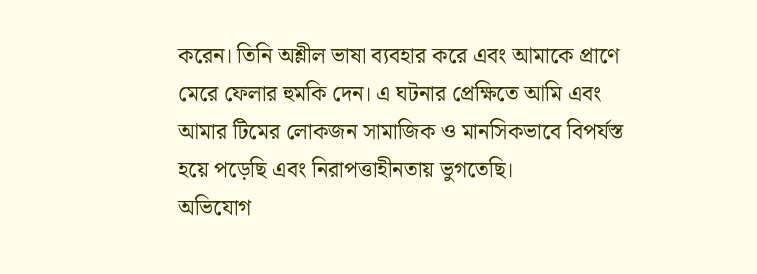করেন। তিনি অশ্লীল ভাষা ব্যবহার করে এবং আমাকে প্রাণে মেরে ফেলার হুমকি দেন। এ ঘটনার প্রেক্ষিতে আমি এবং আমার টিমের লোকজন সামাজিক ও মানসিকভাবে বিপর্যস্ত হয়ে পড়েছি এবং নিরাপত্তাহীনতায় ভুগতেছি।
অভিযোগ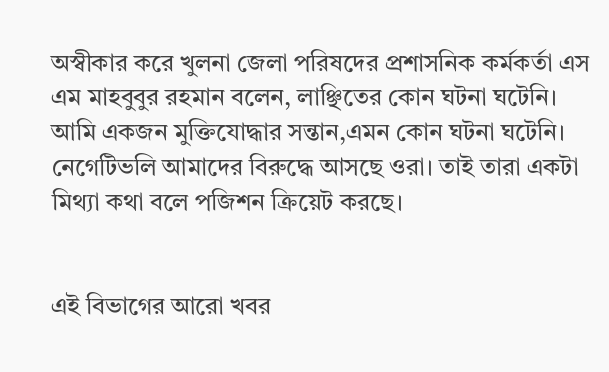অস্বীকার করে খুলনা জেলা পরিষদের প্রশাসনিক কর্মকর্তা এস এম মাহবুবুর রহমান বলেন, লাঞ্ছিতের কোন ঘটনা ঘটেনি। আমি একজন মুক্তিযোদ্ধার সন্তান,এমন কোন ঘটনা ঘটেনি। নেগেটিভলি আমাদের বিরুদ্ধে আসছে ওরা। তাই তারা একটা মিথ্যা কথা বলে পজিশন ক্রিয়েট করছে।


এই বিভাগের আরো খবর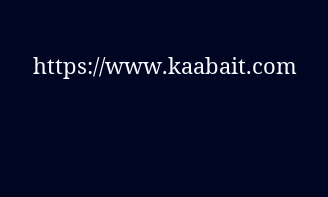https://www.kaabait.com